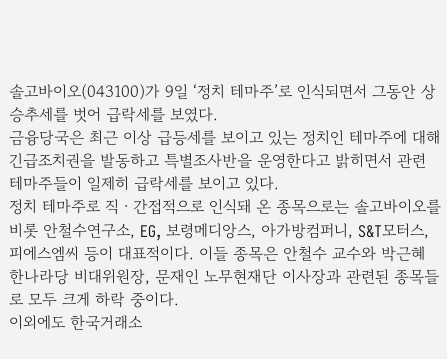솔고바이오(043100)가 9일 ‘정치 테마주’로 인식되면서 그동안 상승추세를 벗어 급락세를 보였다.
금융당국은 최근 이상 급등세를 보이고 있는 정치인 테마주에 대해 긴급조치권을 발동하고 특별조사반을 운영한다고 밝히면서 관련 테마주들이 일제히 급락세를 보이고 있다.
정치 테마주로 직ㆍ간접적으로 인식돼 온 종목으로는 솔고바이오를 비롯 안철수연구소, EG, 보령메디앙스, 아가방컴퍼니, S&T모터스, 피에스엠씨 등이 대표적이다. 이들 종목은 안철수 교수와 박근혜 한나라당 비대위원장, 문재인 노무현재단 이사장과 관련된 종목들로 모두 크게 하락 중이다.
이외에도 한국거래소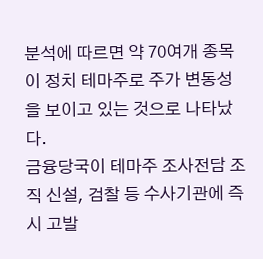분석에 따르면 약 70여개 종목이 정치 테마주로 주가 변동성을 보이고 있는 것으로 나타났다.
금융당국이 테마주 조사전담 조직 신설, 검찰 등 수사기관에 즉시 고발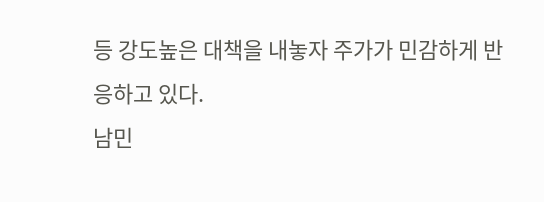등 강도높은 대책을 내놓자 주가가 민감하게 반응하고 있다.
남민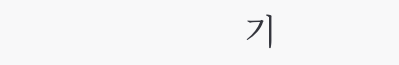기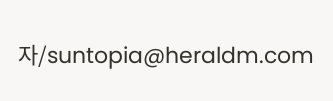자/suntopia@heraldm.com